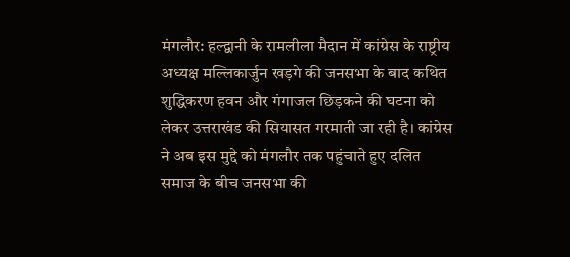मंगलौर: हल्द्वानी के रामलीला मैदान में कांग्रेस के राष्ट्रीय अध्यक्ष मल्लिकार्जुन खड़गे की जनसभा के बाद कथित शुद्धिकरण हवन और गंगाजल छिड़कने की घटना को लेकर उत्तराखंड की सियासत गरमाती जा रही है। कांग्रेस ने अब इस मुद्दे को मंगलौर तक पहुंचाते हुए दलित समाज के बीच जनसभा की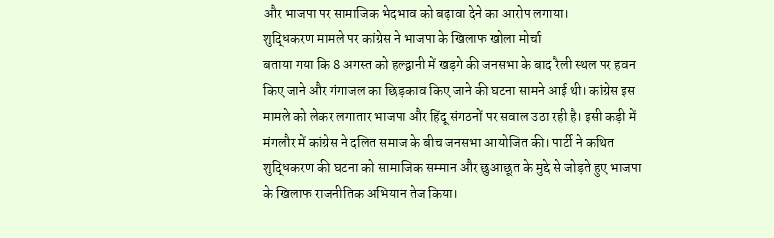और भाजपा पर सामाजिक भेदभाव को बढ़ावा देने का आरोप लगाया।
शुद्धिकरण मामले पर कांग्रेस ने भाजपा के खिलाफ खोला मोर्चा
बताया गया कि 8 अगस्त को हल्द्वानी में खड़गे की जनसभा के बाद रैली स्थल पर हवन किए जाने और गंगाजल का छिड़काव किए जाने की घटना सामने आई थी। कांग्रेस इस मामले को लेकर लगातार भाजपा और हिंदू संगठनों पर सवाल उठा रही है। इसी कड़ी में मंगलौर में कांग्रेस ने दलित समाज के बीच जनसभा आयोजित की। पार्टी ने कथित शुद्धिकरण की घटना को सामाजिक सम्मान और छुआछूत के मुद्दे से जोड़ते हुए भाजपा के खिलाफ राजनीतिक अभियान तेज किया।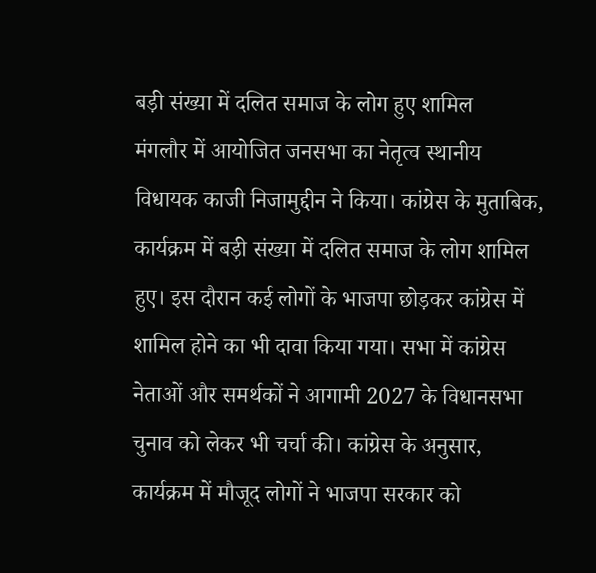बड़ी संख्या में दलित समाज के लोग हुए शामिल
मंगलौर में आयोजित जनसभा का नेतृत्व स्थानीय विधायक काजी निजामुद्दीन ने किया। कांग्रेस के मुताबिक, कार्यक्रम में बड़ी संख्या में दलित समाज के लोग शामिल हुए। इस दौरान कई लोगों के भाजपा छोड़कर कांग्रेस में शामिल होने का भी दावा किया गया। सभा में कांग्रेस नेताओं और समर्थकों ने आगामी 2027 के विधानसभा चुनाव को लेकर भी चर्चा की। कांग्रेस के अनुसार, कार्यक्रम में मौजूद लोगों ने भाजपा सरकार को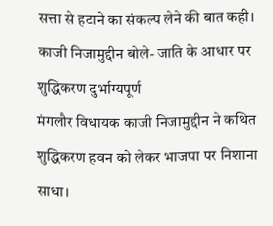सत्ता से हटाने का संकल्प लेने की बात कही।
काजी निजामुद्दीन बोले- जाति के आधार पर शुद्धिकरण दुर्भाग्यपूर्ण
मंगलौर विधायक काजी निजामुद्दीन ने कथित शुद्धिकरण हवन को लेकर भाजपा पर निशाना साधा।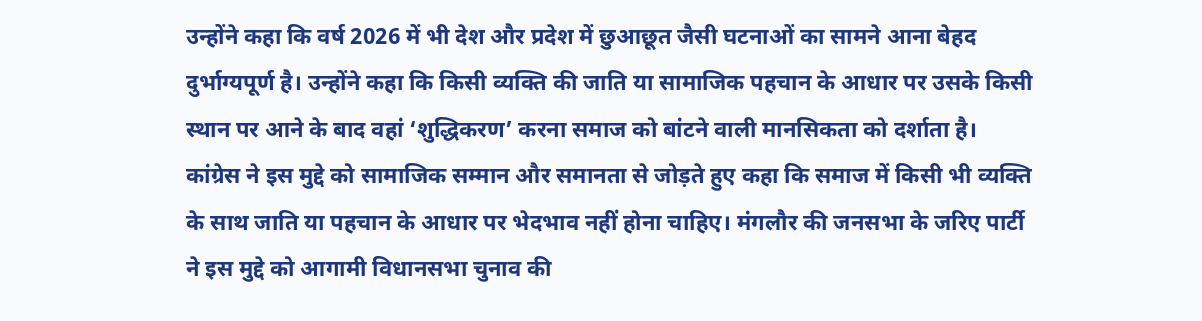उन्होंने कहा कि वर्ष 2026 में भी देश और प्रदेश में छुआछूत जैसी घटनाओं का सामने आना बेहद दुर्भाग्यपूर्ण है। उन्होंने कहा कि किसी व्यक्ति की जाति या सामाजिक पहचान के आधार पर उसके किसी स्थान पर आने के बाद वहां ‘शुद्धिकरण’ करना समाज को बांटने वाली मानसिकता को दर्शाता है।
कांग्रेस ने इस मुद्दे को सामाजिक सम्मान और समानता से जोड़ते हुए कहा कि समाज में किसी भी व्यक्ति के साथ जाति या पहचान के आधार पर भेदभाव नहीं होना चाहिए। मंगलौर की जनसभा के जरिए पार्टी ने इस मुद्दे को आगामी विधानसभा चुनाव की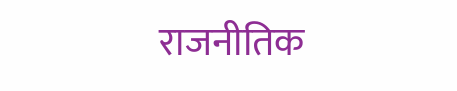राजनीतिक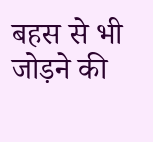बहस से भी जोड़ने की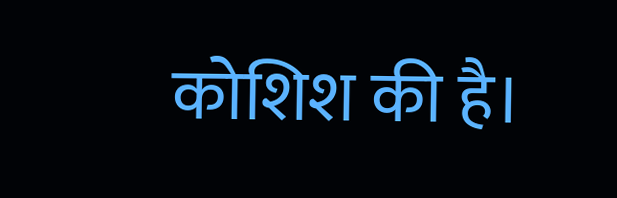कोशिश की है।